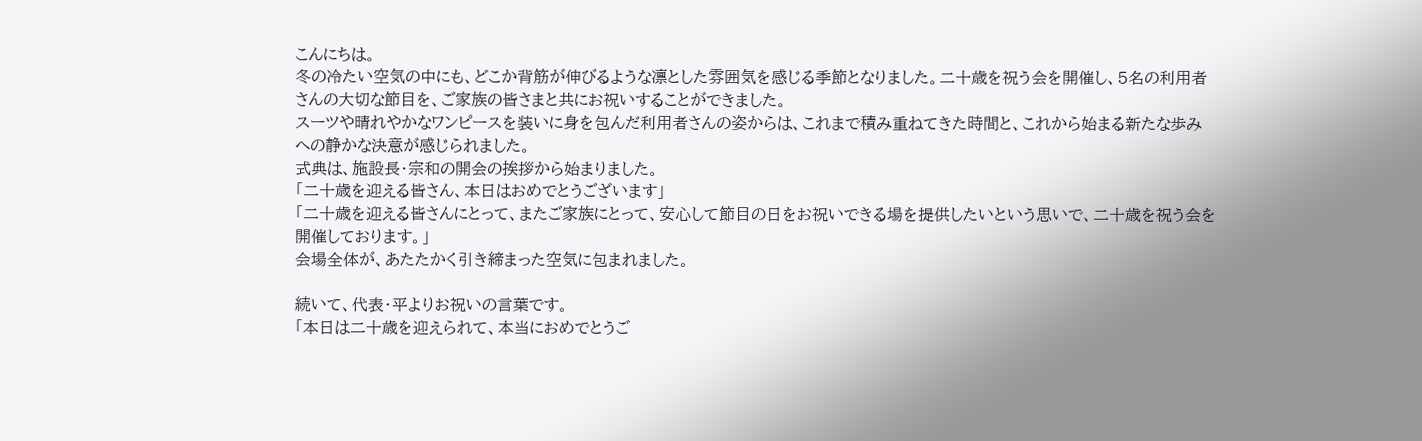こんにちは。
冬の冷たい空気の中にも、どこか背筋が伸びるような凛とした雰囲気を感じる季節となりました。二十歳を祝う会を開催し、5名の利用者さんの大切な節目を、ご家族の皆さまと共にお祝いすることができました。
スーツや晴れやかなワンピースを装いに身を包んだ利用者さんの姿からは、これまで積み重ねてきた時間と、これから始まる新たな歩みへの静かな決意が感じられました。
式典は、施設長・宗和の開会の挨拶から始まりました。
「二十歳を迎える皆さん、本日はおめでとうございます」
「二十歳を迎える皆さんにとって、またご家族にとって、安心して節目の日をお祝いできる場を提供したいという思いで、二十歳を祝う会を開催しております。」
会場全体が、あたたかく引き締まった空気に包まれました。

続いて、代表・平よりお祝いの言葉です。
「本日は二十歳を迎えられて、本当におめでとうご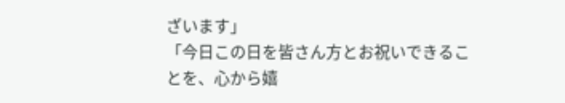ざいます」
「今日この日を皆さん方とお祝いできることを、心から嬉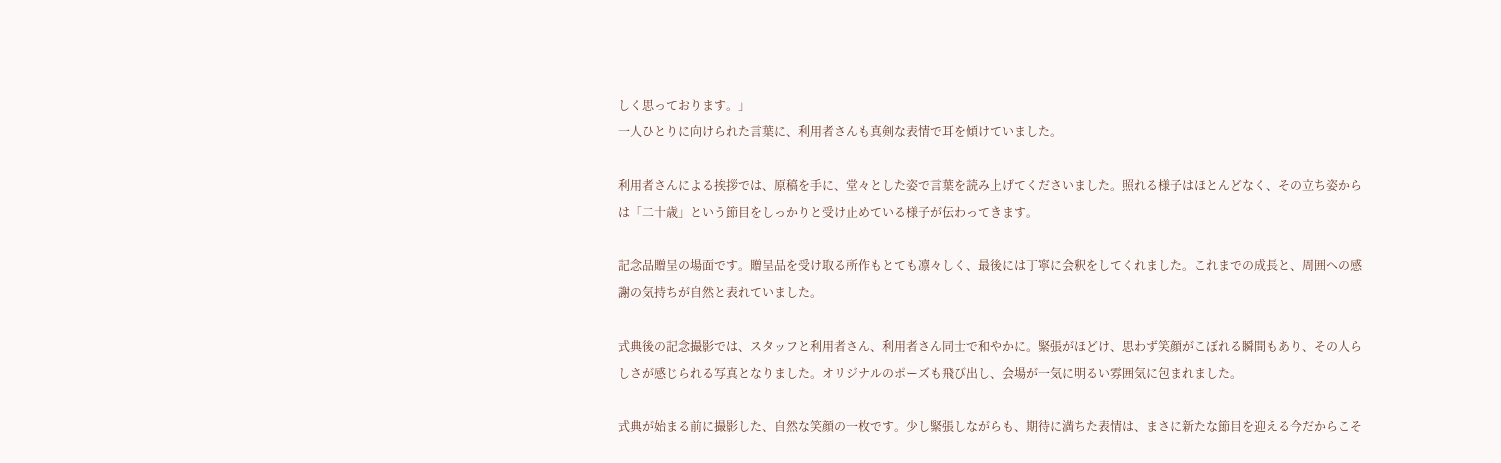しく思っております。」
一人ひとりに向けられた言葉に、利用者さんも真剣な表情で耳を傾けていました。

利用者さんによる挨拶では、原稿を手に、堂々とした姿で言葉を読み上げてくださいました。照れる様子はほとんどなく、その立ち姿からは「二十歳」という節目をしっかりと受け止めている様子が伝わってきます。

記念品贈呈の場面です。贈呈品を受け取る所作もとても凛々しく、最後には丁寧に会釈をしてくれました。これまでの成長と、周囲への感謝の気持ちが自然と表れていました。

式典後の記念撮影では、スタッフと利用者さん、利用者さん同士で和やかに。緊張がほどけ、思わず笑顔がこぼれる瞬間もあり、その人らしさが感じられる写真となりました。オリジナルのポーズも飛び出し、会場が一気に明るい雰囲気に包まれました。

式典が始まる前に撮影した、自然な笑顔の一枚です。少し緊張しながらも、期待に満ちた表情は、まさに新たな節目を迎える今だからこそ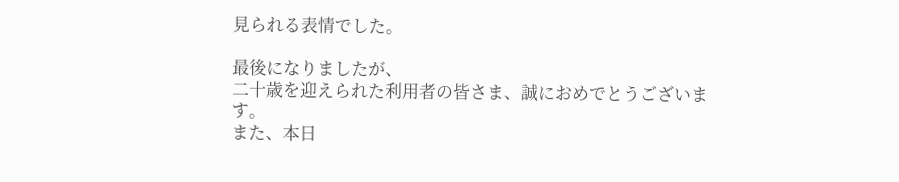見られる表情でした。

最後になりましたが、
二十歳を迎えられた利用者の皆さま、誠におめでとうございます。
また、本日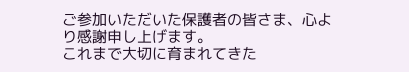ご参加いただいた保護者の皆さま、心より感謝申し上げます。
これまで大切に育まれてきた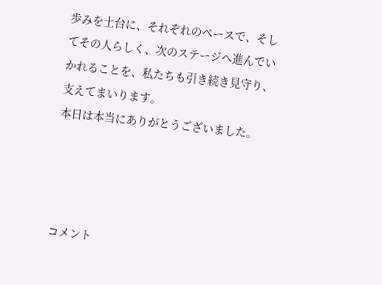歩みを土台に、それぞれのペースで、そしてその人らしく、次のステージへ進んでいかれることを、私たちも引き続き見守り、支えてまいります。
本日は本当にありがとうございました。




コメント